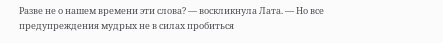Разве не о нашем времени эти слова? — воскликнула Лата. — Но все предупреждения мудрых не в силах пробиться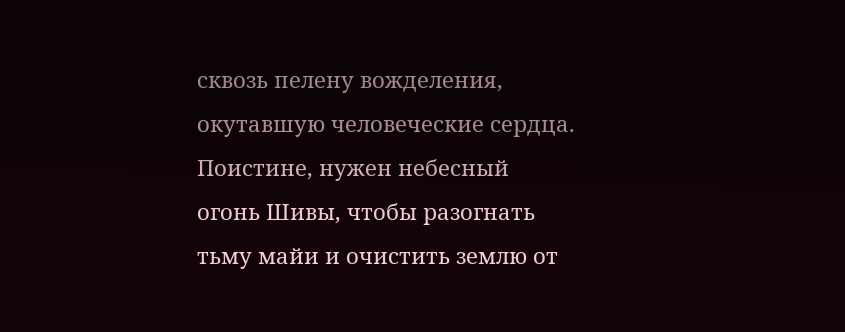сквозь пелену вожделения, окутавшую человеческие сердца. Поистине, нужен небесный огонь Шивы, чтобы разогнать тьму майи и очистить землю от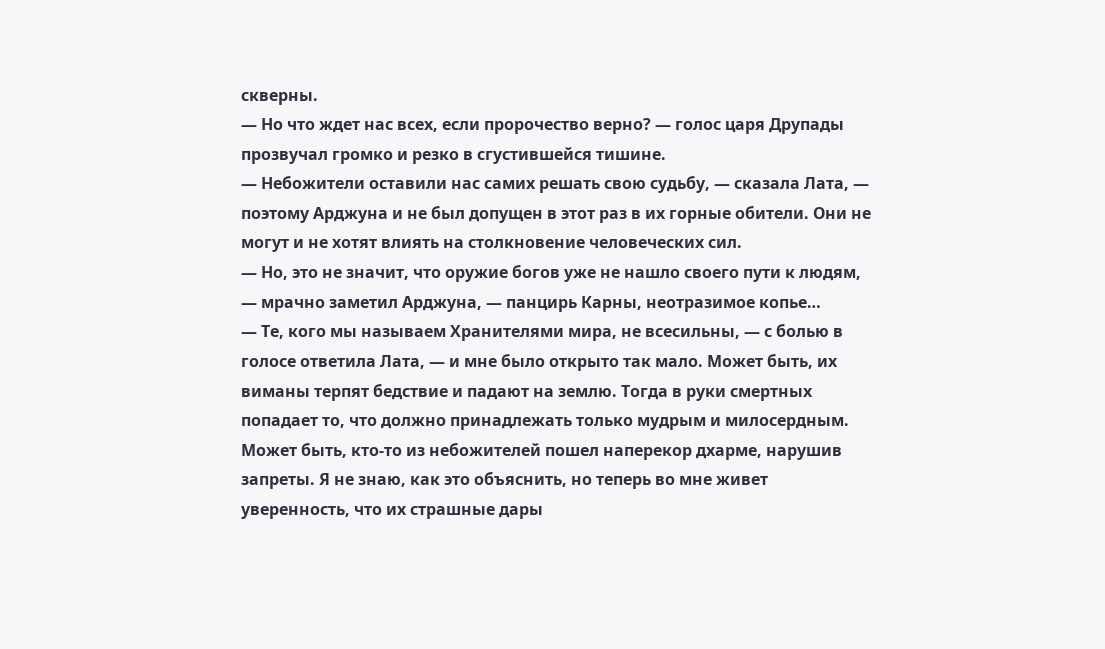скверны.
— Но что ждет нас всех, если пророчество верно? — голос царя Друпады прозвучал громко и резко в сгустившейся тишине.
— Небожители оставили нас самих решать свою судьбу, — сказала Лата, — поэтому Арджуна и не был допущен в этот раз в их горные обители. Они не могут и не хотят влиять на столкновение человеческих сил.
— Но, это не значит, что оружие богов уже не нашло своего пути к людям, — мрачно заметил Арджуна, — панцирь Карны, неотразимое копье…
— Те, кого мы называем Хранителями мира, не всесильны, — с болью в голосе ответила Лата, — и мне было открыто так мало. Может быть, их виманы терпят бедствие и падают на землю. Тогда в руки смертных попадает то, что должно принадлежать только мудрым и милосердным. Может быть, кто-то из небожителей пошел наперекор дхарме, нарушив запреты. Я не знаю, как это объяснить, но теперь во мне живет уверенность, что их страшные дары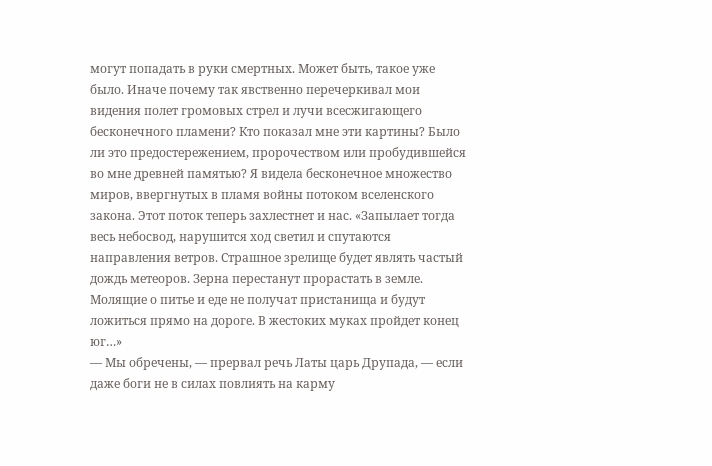могут попадать в руки смертных. Может быть, такое уже было. Иначе почему так явственно перечеркивал мои видения полет громовых стрел и лучи всесжигающего бесконечного пламени? Кто показал мне эти картины? Было ли это предостережением, пророчеством или пробудившейся во мне древней памятью? Я видела бесконечное множество миров, ввергнутых в пламя войны потоком вселенского закона. Этот поток теперь захлестнет и нас. «Запылает тогда весь небосвод, нарушится ход светил и спутаются направления ветров. Страшное зрелище будет являть частый дождь метеоров. Зерна перестанут прорастать в земле. Молящие о питье и еде не получат пристанища и будут ложиться прямо на дороге. В жестоких муках пройдет конец юг…»
— Мы обречены, — прервал речь Латы царь Друпада, — если даже боги не в силах повлиять на карму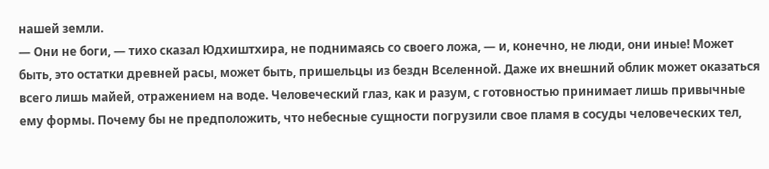нашей земли.
— Они не боги, — тихо сказал Юдхиштхира, не поднимаясь со своего ложа, — и, конечно, не люди, они иные! Может быть, это остатки древней расы, может быть, пришельцы из бездн Вселенной. Даже их внешний облик может оказаться всего лишь майей, отражением на воде. Человеческий глаз, как и разум, с готовностью принимает лишь привычные ему формы. Почему бы не предположить, что небесные сущности погрузили свое пламя в сосуды человеческих тел,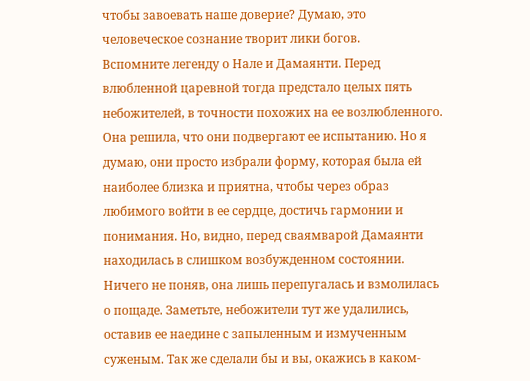чтобы завоевать наше доверие? Думаю, это человеческое сознание творит лики богов.
Вспомните легенду о Нале и Дамаянти. Перед влюбленной царевной тогда предстало целых пять небожителей, в точности похожих на ее возлюбленного. Она решила, что они подвергают ее испытанию. Но я думаю, они просто избрали форму, которая была ей наиболее близка и приятна, чтобы через образ любимого войти в ее сердце, достичь гармонии и понимания. Но, видно, перед сваямварой Дамаянти находилась в слишком возбужденном состоянии. Ничего не поняв, она лишь перепугалась и взмолилась о пощаде. Заметьте, небожители тут же удалились, оставив ее наедине с запыленным и измученным суженым. Так же сделали бы и вы, окажись в каком-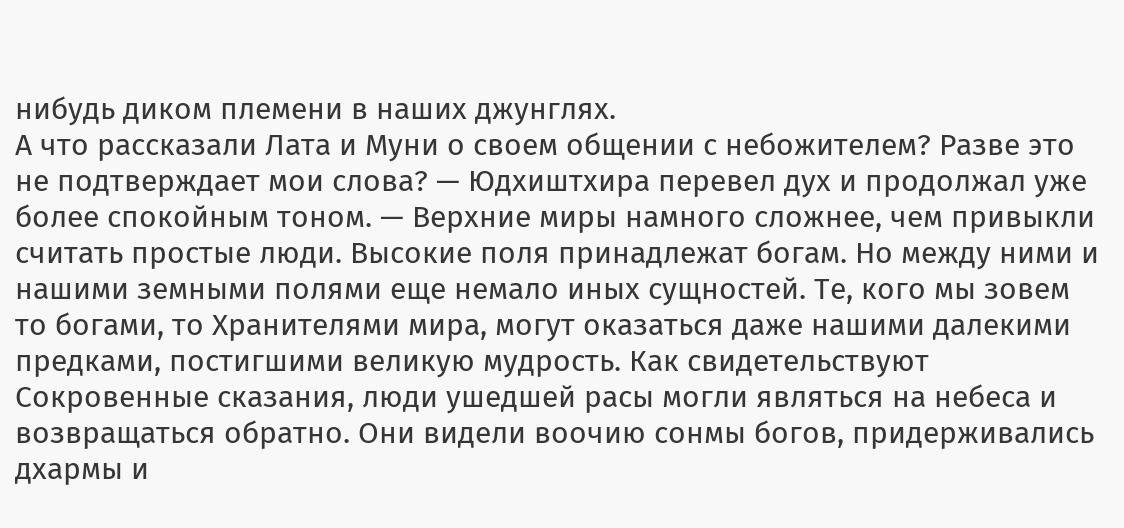нибудь диком племени в наших джунглях.
А что рассказали Лата и Муни о своем общении с небожителем? Разве это не подтверждает мои слова? — Юдхиштхира перевел дух и продолжал уже более спокойным тоном. — Верхние миры намного сложнее, чем привыкли считать простые люди. Высокие поля принадлежат богам. Но между ними и нашими земными полями еще немало иных сущностей. Те, кого мы зовем то богами, то Хранителями мира, могут оказаться даже нашими далекими предками, постигшими великую мудрость. Как свидетельствуют Сокровенные сказания, люди ушедшей расы могли являться на небеса и возвращаться обратно. Они видели воочию сонмы богов, придерживались дхармы и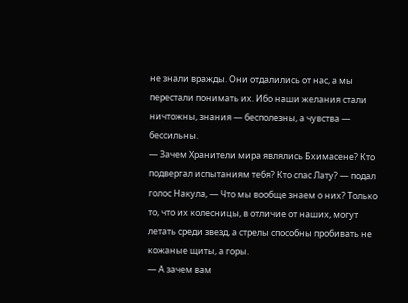не знали вражды. Они отдалились от нас, а мы перестали понимать их. Ибо наши желания стали ничтожны, знания — бесполезны, а чувства — бессильны.
— Зачем Хранители мира являлись Бхимасене? Кто подвергал испытаниям тебя? Кто спас Лату? — подал голос Накула, — Что мы вообще знаем о них? Только то, что их колесницы, в отличие от наших, могут летать среди звезд, а стрелы способны пробивать не кожаные щиты, а горы.
— А зачем вам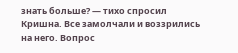знать больше? — тихо спросил Кришна. Все замолчали и воззрились на него. Вопрос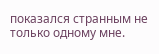показался странным не только одному мне.